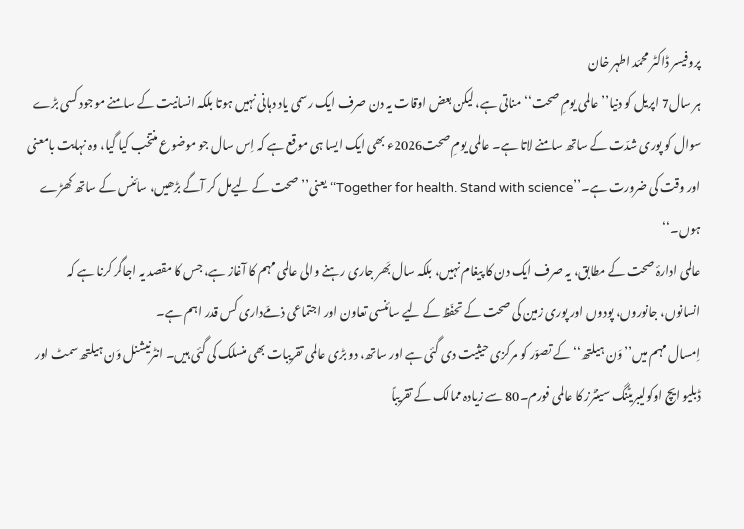پروفیسر ڈاکٹر محمّد اطہر خان
ہر سال7 اپریل کو دنیا’’عالمی یومِ صحت‘‘ مناتی ہے، لیکن بعض اوقات یہ دن صرف ایک رسمی یاد دہانی نہیں ہوتا بلکہ انسانیت کے سامنے موجود کسی بڑے سوال کو پوری شدّت کے ساتھ سامنے لاتا ہے۔ عالمی یومِ صحت2026ء بھی ایک ایسا ہی موقع ہے کہ اِس سال جو موضوع منتخب کیا گیا، وہ نہایت بامعنی اور وقت کی ضرورت ہے۔’’Together for health. Stand with science‘‘ یعنی’’صحت کے لیےمل کر آگے بڑھیں، سائنس کے ساتھ کھڑے ہوں۔‘‘
عالمی ادارۂ صحت کے مطابق، یہ صرف ایک دن کا پیغام نہیں، بلکہ سال بَھر جاری رہنے والی عالمی مہم کا آغاز ہے، جس کا مقصد یہ اجاگر کرنا ہے کہ انسانوں، جانوروں، پودوں اور پوری زمین کی صحت کے تحفّظ کے لیے سائنسی تعاون اور اجتماعی ذمّےداری کس قدر اہم ہے۔
اِمسال مہم میں’’وَن ہیلتھ‘‘ کے تصوّر کو مرکزی حیثیت دی گئی ہے اور ساتھ، دو بڑی عالمی تقریبات بھی منسلک کی گئی ہیں۔ انٹرنیشنل وَن ہیلتھ سمٹ اور ڈبلیو ایچ اوکولیبریٹنگ سینٹرز کا عالمی فورم۔80 سے زیادہ ممالک کے تقریباً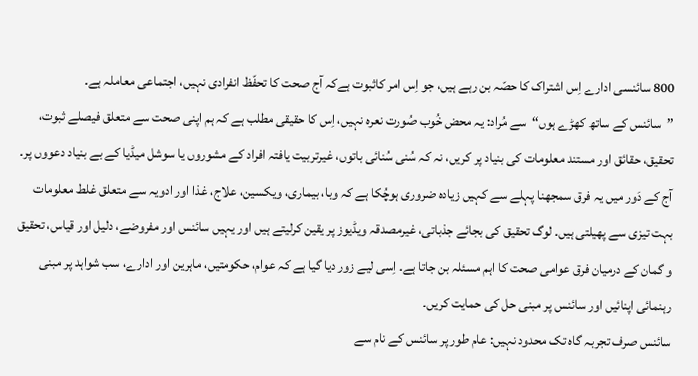800 سائنسی ادارے اِس اشتراک کا حصّہ بن رہے ہیں، جو اِس امر کاثبوت ہےکہ آج صحت کا تحفّظ انفرادی نہیں، اجتماعی معاملہ ہے۔
’’سائنس کے ساتھ کھڑے ہوں‘‘سے مُراد: یہ محض خُوب صُورت نعرہ نہیں، اِس کا حقیقی مطلب ہے کہ ہم اپنی صحت سے متعلق فیصلے ثبوت، تحقیق، حقائق اور مستند معلومات کی بنیاد پر کریں، نہ کہ سُنی سُنائی باتوں، غیرتربیت یافتہ افراد کے مشوروں یا سوشل میڈیا کے بے بنیاد دعووں پر۔
آج کے دَور میں یہ فرق سمجھنا پہلے سے کہیں زیادہ ضروری ہوچُکا ہے کہ وبا، بیماری، ویکسین، علاج، غذا اور ادویہ سے متعلق غلط معلومات بہت تیزی سے پھیلتی ہیں۔ لوگ تحقیق کی بجائے جذباتی، غیرمصدقہ ویڈیوز پر یقین کرلیتے ہیں اور یہیں سائنس اور مفروضے، دلیل اور قیاس، تحقیق و گمان کے درمیان فرق عوامی صحت کا اہم مسئلہ بن جاتا ہے۔ اِسی لیے زور دیا گیا ہے کہ عوام، حکومتیں، ماہرین اور ادارے، سب شواہد پر مبنی رہنمائی اپنائیں اور سائنس پر مبنی حل کی حمایت کریں۔
سائنس صرف تجربہ گاہ تک محدود نہیں: عام طور پر سائنس کے نام سے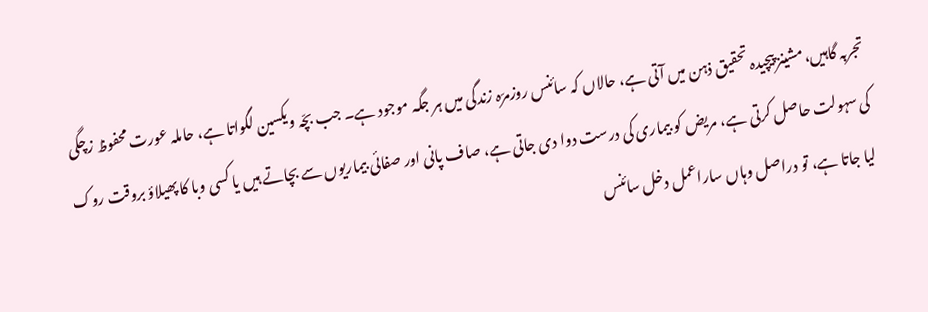تجربہ گاہیں، مشینز پیچیدہ تحقیق ذہن میں آتی ہے، حالاں کہ سائنس روزمرّہ زندگی میں ہر جگہ موجود ہے۔ جب بچّہ ویکسین لگواتا ہے، حاملہ عورت محفوظ زچگی کی سہولت حاصل کرتی ہے، مریض کو بیماری کی درست دوا دی جاتی ہے، صاف پانی اور صفائی بیماریوں سے بچاتے ہیں یا کسی وبا کا پھیلاؤ بروقت روک لیا جاتا ہے، تو دراصل وہاں ساراعمل دخل سائنس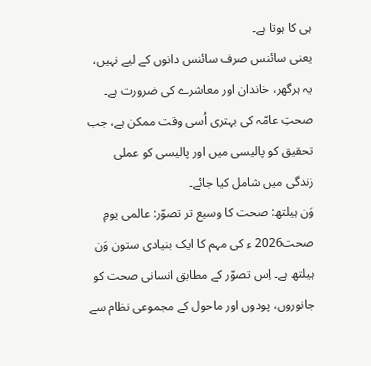ہی کا ہوتا ہے۔
یعنی سائنس صرف سائنس دانوں کے لیے نہیں، یہ ہرگھر، خاندان اور معاشرے کی ضرورت ہے۔ صحتِ عامّہ کی بہتری اُسی وقت ممکن ہے، جب تحقیق کو پالیسی میں اور پالیسی کو عملی زندگی میں شامل کیا جائے۔
وَن ہیلتھ: صحت کا وسیع تر تصوّر: عالمی یومِ صحت2026 ء کی مہم کا ایک بنیادی ستون وَن ہیلتھ ہے۔ اِس تصوّر کے مطابق انسانی صحت کو جانوروں، پودوں اور ماحول کے مجموعی نظام سے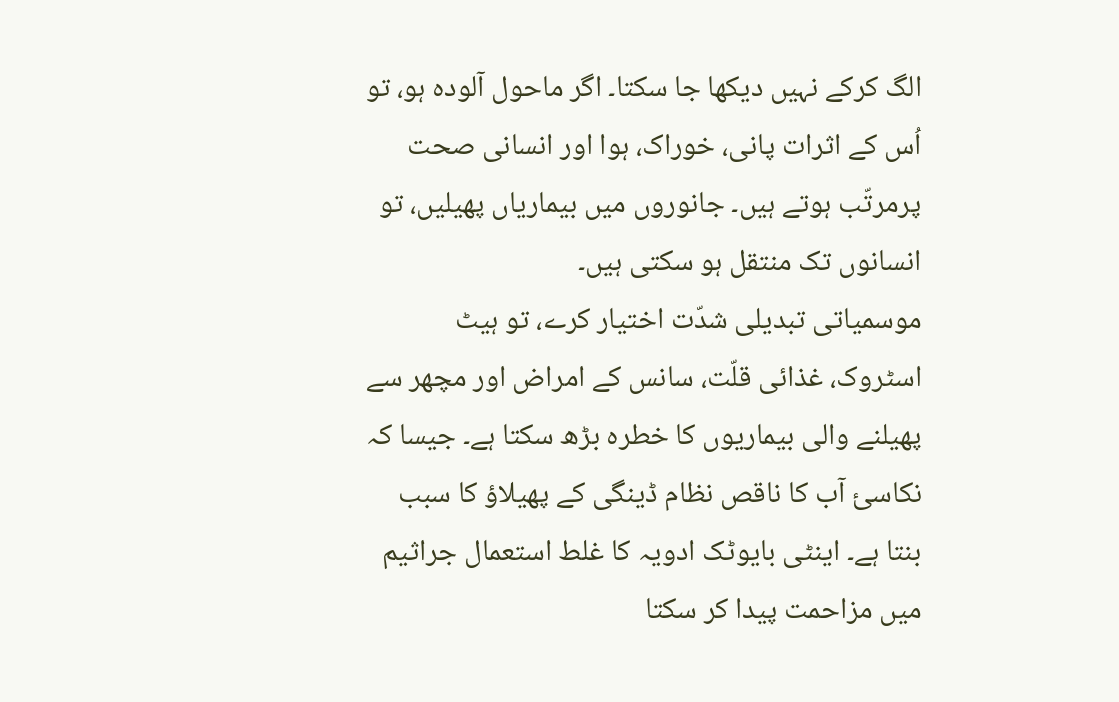الگ کرکے نہیں دیکھا جا سکتا۔ اگر ماحول آلودہ ہو، تو اُس کے اثرات پانی، خوراک، ہوا اور انسانی صحت پرمرتّب ہوتے ہیں۔ جانوروں میں بیماریاں پھیلیں، تو انسانوں تک منتقل ہو سکتی ہیں۔
موسمیاتی تبدیلی شدّت اختیار کرے، تو ہیٹ اسٹروک، غذائی قلّت، سانس کے امراض اور مچھر سے پھیلنے والی بیماریوں کا خطرہ بڑھ سکتا ہے۔ جیسا کہ نکاسیٔ آب کا ناقص نظام ڈینگی کے پھیلاؤ کا سبب بنتا ہے۔ اینٹی بایوٹک ادویہ کا غلط استعمال جراثیم میں مزاحمت پیدا کر سکتا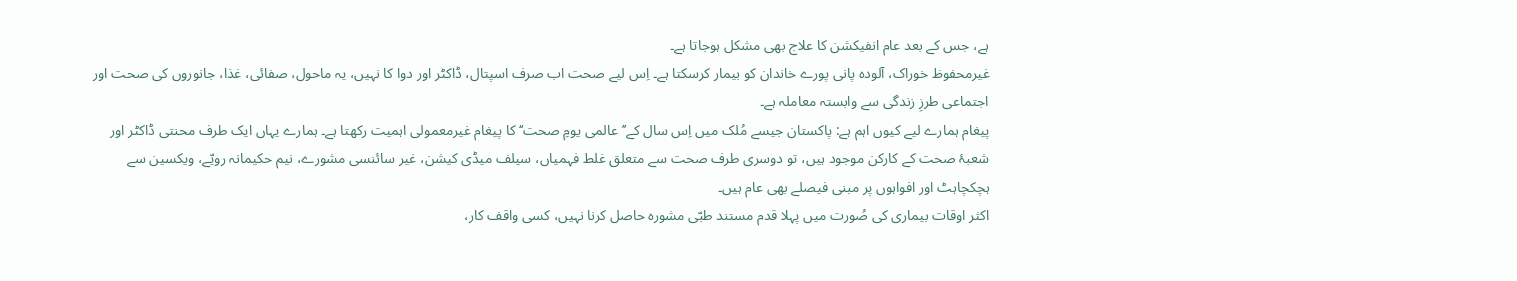ہے، جس کے بعد عام انفیکشن کا علاج بھی مشکل ہوجاتا ہے۔
غیرمحفوظ خوراک، آلودہ پانی پورے خاندان کو بیمار کرسکتا ہے۔ اِس لیے صحت اب صرف اسپتال، ڈاکٹر اور دوا کا نہیں، یہ ماحول، صفائی، غذا، جانوروں کی صحت اور اجتماعی طرزِ زندگی سے وابستہ معاملہ ہے۔
پیغام ہمارے لیے کیوں اہم ہے: پاکستان جیسے مُلک میں اِس سال کے’’عالمی یومِ صحت‘‘ کا پیغام غیرمعمولی اہمیت رکھتا ہے۔ ہمارے یہاں ایک طرف محنتی ڈاکٹر اور شعبۂ صحت کے کارکن موجود ہیں، تو دوسری طرف صحت سے متعلق غلط فہمیاں، سیلف میڈی کیشن، غیر سائنسی مشورے، نیم حکیمانہ رویّے، ویکسین سے ہچکچاہٹ اور افواہوں پر مبنی فیصلے بھی عام ہیں۔
اکثر اوقات بیماری کی صُورت میں پہلا قدم مستند طبّی مشورہ حاصل کرنا نہیں، کسی واقف کار،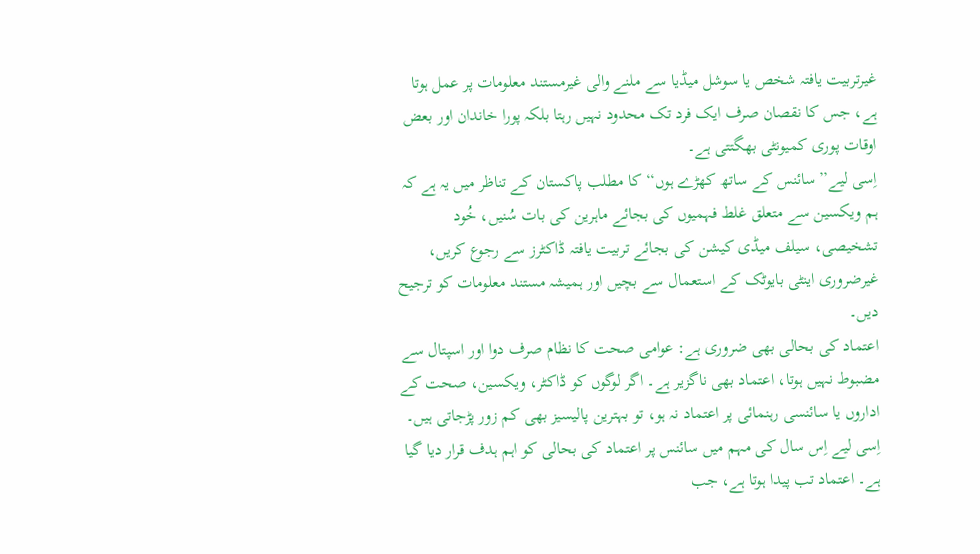غیرتربیت یافتہ شخص یا سوشل میڈیا سے ملنے والی غیرمستند معلومات پر عمل ہوتا ہے، جس کا نقصان صرف ایک فرد تک محدود نہیں رہتا بلکہ پورا خاندان اور بعض اوقات پوری کمیونٹی بھگتتی ہے۔
اِسی لیے’’سائنس کے ساتھ کھڑے ہوں‘‘ کا مطلب پاکستان کے تناظر میں یہ ہے کہ ہم ویکسین سے متعلق غلط فہمیوں کی بجائے ماہرین کی بات سُنیں، خُود تشخیصی، سیلف میڈی کیشن کی بجائے تربیت یافتہ ڈاکٹرز سے رجوع کریں، غیرضروری اینٹی بایوٹک کے استعمال سے بچیں اور ہمیشہ مستند معلومات کو ترجیح دیں۔
اعتماد کی بحالی بھی ضروری ہے: عوامی صحت کا نظام صرف دوا اور اسپتال سے مضبوط نہیں ہوتا، اعتماد بھی ناگزیر ہے۔ اگر لوگوں کو ڈاکٹر، ویکسین، صحت کے اداروں یا سائنسی رہنمائی پر اعتماد نہ ہو، تو بہترین پالیسیز بھی کم زور پڑجاتی ہیں۔
اِسی لیے اِس سال کی مہم میں سائنس پر اعتماد کی بحالی کو اہم ہدف قرار دیا گیا ہے۔ اعتماد تب پیدا ہوتا ہے، جب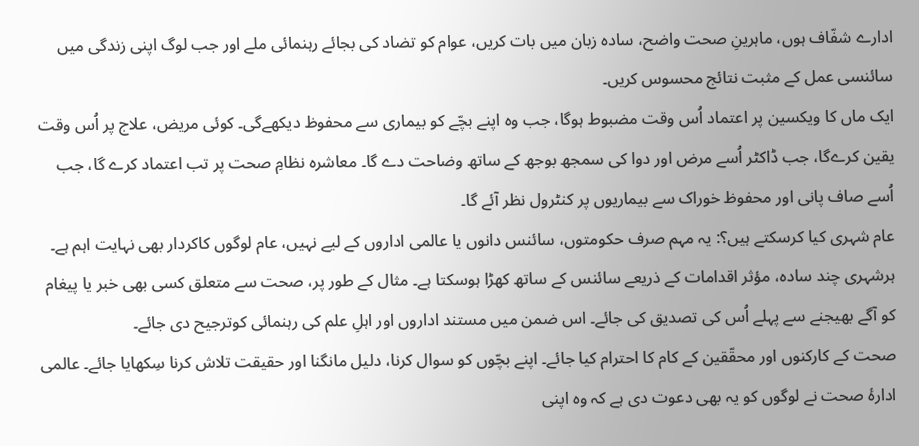ادارے شفّاف ہوں، ماہرینِ صحت واضح، سادہ زبان میں بات کریں، عوام کو تضاد کی بجائے رہنمائی ملے اور جب لوگ اپنی زندگی میں سائنسی عمل کے مثبت نتائج محسوس کریں۔
ایک ماں کا ویکسین پر اعتماد اُس وقت مضبوط ہوگا، جب وہ اپنے بچّے کو بیماری سے محفوظ دیکھےگی۔ کوئی مریض، علاج پر اُس وقت یقین کرےگا، جب ڈاکٹر اُسے مرض اور دوا کی سمجھ بوجھ کے ساتھ وضاحت دے گا۔ معاشرہ نظامِ صحت پر تب اعتماد کرے گا، جب اُسے صاف پانی اور محفوظ خوراک سے بیماریوں پر کنٹرول نظر آئے گا۔
عام شہری کیا کرسکتے ہیں؟: یہ مہم صرف حکومتوں، سائنس دانوں یا عالمی اداروں کے لیے نہیں، عام لوگوں کاکردار بھی نہایت اہم ہے۔ ہرشہری چند سادہ، مؤثر اقدامات کے ذریعے سائنس کے ساتھ کھڑا ہوسکتا ہے۔ مثال کے طور پر، صحت سے متعلق کسی بھی خبر یا پیغام کو آگے بھیجنے سے پہلے اُس کی تصدیق کی جائے۔ اس ضمن میں مستند اداروں اور اہلِ علم کی رہنمائی کوترجیح دی جائے۔
صحت کے کارکنوں اور محقّقین کے کام کا احترام کیا جائے۔ اپنے بچّوں کو سوال کرنا، دلیل مانگنا اور حقیقت تلاش کرنا سِکھایا جائے۔ عالمی ادارۂ صحت نے لوگوں کو یہ بھی دعوت دی ہے کہ وہ اپنی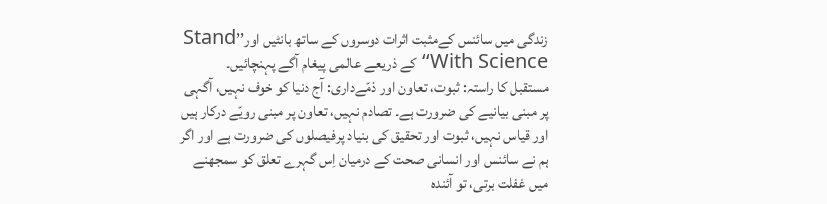زندگی میں سائنس کےمثبت اثرات دوسروں کے ساتھ بانٹیں اور’’Stand With Science‘‘ کے ذریعے عالمی پیغام آگے پہنچائیں۔
مستقبل کا راستہ: ثبوت، تعاون اور ذمّےداری: آج دنیا کو خوف نہیں، آگہی پر مبنی بیانیے کی ضرورت ہے۔ تصادم نہیں، تعاون پر مبنی رویّے درکار ہیں اور قیاس نہیں، ثبوت اور تحقیق کی بنیاد پرفیصلوں کی ضرورت ہے اور اگر ہم نے سائنس اور انسانی صحت کے درمیان اِس گہرے تعلق کو سمجھنے میں غفلت برتی، تو آئندہ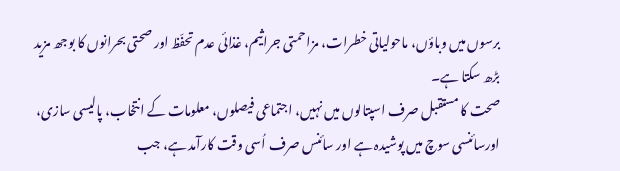برسوں میں وباؤں، ماحولیاتی خطرات، مزاحمتی جراثیم، غذائی عدم تحفّظ اور صحتی بحرانوں کا بوجھ مزید بڑھ سکتا ہے۔
صحت کا مستقبل صرف اسپتالوں میں نہیں، اجتماعی فیصلوں، معلومات کے انتخاب، پالیسی سازی، اورسائنسی سوچ میں پوشیدہ ہے اور سائنس صرف اُسی وقت کارآمد ہے، جب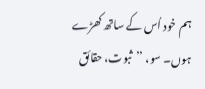ہم خود اُس کے ساتھ کھڑے ہوں۔ سو، ’’ثبوت، حقائق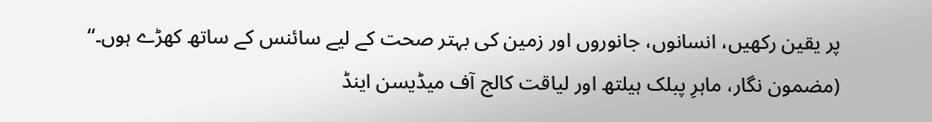پر یقین رکھیں، انسانوں، جانوروں اور زمین کی بہتر صحت کے لیے سائنس کے ساتھ کھڑے ہوں۔‘‘
(مضمون نگار، ماہرِ پبلک ہیلتھ اور لیاقت کالج آف میڈیسن اینڈ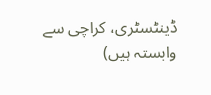ڈینٹسٹری، کراچی سے وابستہ ہیں)